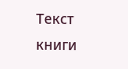Текст книги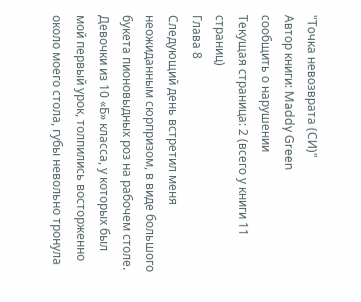"Точка невозврата (СИ)"
Автор книги: Maddy Green
сообщить о нарушении
Текущая страница: 2 (всего у книги 11 страниц)
Глава 8
Следующий день встретил меня неожиданным сюрпризом, в виде большого букета пионовыдных роз на рабочем столе. Девочки из 10 «Б» класса, у которых был мой первый урок, толпились восторженно около моего стола, губы невольно тронула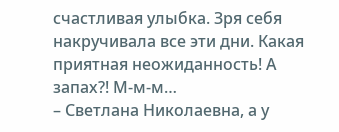счастливая улыбка. Зря себя накручивала все эти дни. Какая приятная неожиданность! А запах?! М-м-м…
– Светлана Николаевна, а у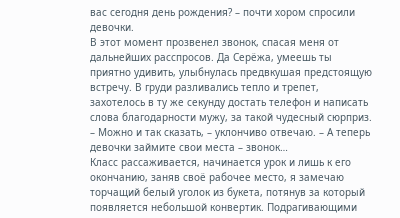вас сегодня день рождения? – почти хором спросили девочки.
В этот момент прозвенел звонок, спасая меня от дальнейших расспросов. Да Серёжа, умеешь ты приятно удивить, улыбнулась предвкушая предстоящую встречу. В груди разливались тепло и трепет, захотелось в ту же секунду достать телефон и написать слова благодарности мужу, за такой чудесный сюрприз.
– Можно и так сказать, – уклончиво отвечаю. – А теперь девочки займите свои места – звонок…
Класс рассаживается, начинается урок и лишь к его окончанию, заняв своё рабочее место, я замечаю торчащий белый уголок из букета, потянув за который появляется небольшой конвертик. Подрагивающими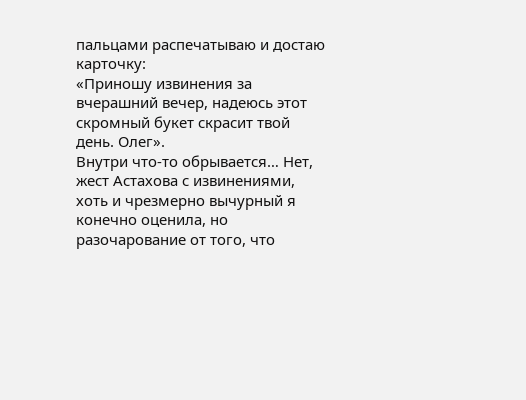пальцами распечатываю и достаю карточку:
«Приношу извинения за вчерашний вечер, надеюсь этот скромный букет скрасит твой день. Олег».
Внутри что-то обрывается… Нет, жест Астахова с извинениями, хоть и чрезмерно вычурный я конечно оценила, но разочарование от того, что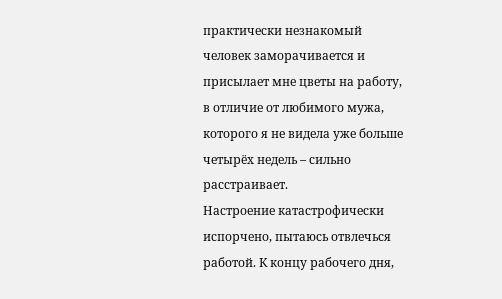практически незнакомый человек заморачивается и присылает мне цветы на работу, в отличие от любимого мужа, которого я не видела уже больше четырёх недель – сильно расстраивает.
Настроение катастрофически испорчено, пытаюсь отвлечься работой. К концу рабочего дня,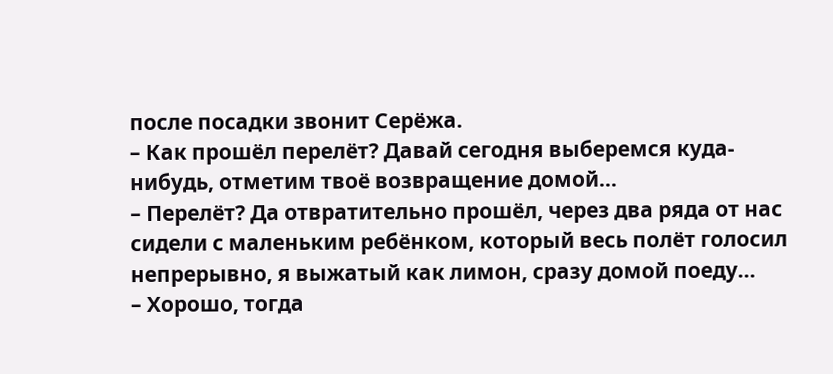после посадки звонит Серёжа.
– Как прошёл перелёт? Давай сегодня выберемся куда-нибудь, отметим твоё возвращение домой…
– Перелёт? Да отвратительно прошёл, через два ряда от нас сидели с маленьким ребёнком, который весь полёт голосил непрерывно, я выжатый как лимон, сразу домой поеду…
– Хорошо, тогда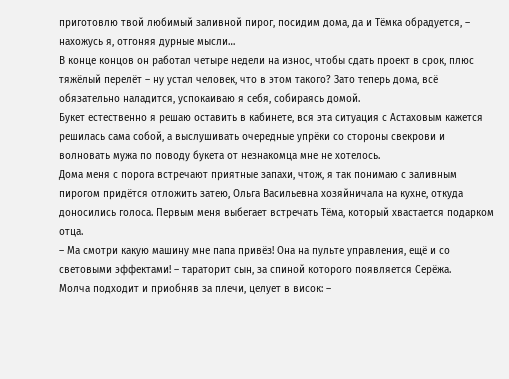приготовлю твой любимый заливной пирог, посидим дома, да и Тёмка обрадуется, – нахожусь я, отгоняя дурные мысли…
В конце концов он работал четыре недели на износ, чтобы сдать проект в срок, плюс тяжёлый перелёт – ну устал человек, что в этом такого? Зато теперь дома, всё обязательно наладится, успокаиваю я себя, собираясь домой.
Букет естественно я решаю оставить в кабинете, вся эта ситуация с Астаховым кажется решилась сама собой, а выслушивать очередные упрёки со стороны свекрови и волновать мужа по поводу букета от незнакомца мне не хотелось.
Дома меня с порога встречают приятные запахи, чтож, я так понимаю с заливным пирогом придётся отложить затею, Ольга Васильевна хозяйничала на кухне, откуда доносились голоса. Первым меня выбегает встречать Тёма, который хвастается подарком отца.
– Ма смотри какую машину мне папа привёз! Она на пульте управления, ещё и со световыми эффектами! – тараторит сын, за спиной которого появляется Серёжа.
Молча подходит и приобняв за плечи, целует в висок: –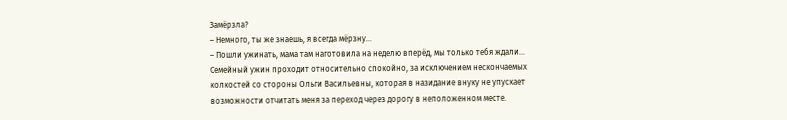Замёрзла?
– Немного, ты же знаешь, я всегда мёрзну…
– Пошли ужинать, мама там наготовила на неделю вперёд, мы только тебя ждали…
Семейный ужин проходит относительно спокойно, за исключением нескончаемых колкостей со стороны Ольги Васильевны, которая в назидание внуку не упускает возможности отчитать меня за переход через дорогу в неположенном месте.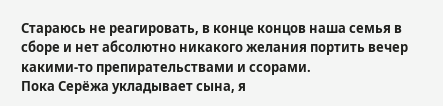Стараюсь не реагировать, в конце концов наша семья в сборе и нет абсолютно никакого желания портить вечер какими-то препирательствами и ссорами.
Пока Серёжа укладывает сына, я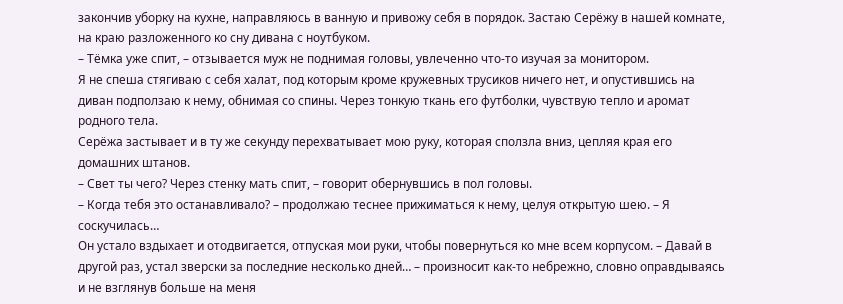закончив уборку на кухне, направляюсь в ванную и привожу себя в порядок. Застаю Серёжу в нашей комнате, на краю разложенного ко сну дивана с ноутбуком.
– Тёмка уже спит, – отзывается муж не поднимая головы, увлеченно что-то изучая за монитором.
Я не спеша стягиваю с себя халат, под которым кроме кружевных трусиков ничего нет, и опустившись на диван подползаю к нему, обнимая со спины. Через тонкую ткань его футболки, чувствую тепло и аромат родного тела.
Серёжа застывает и в ту же секунду перехватывает мою руку, которая сползла вниз, цепляя края его домашних штанов.
– Свет ты чего? Через стенку мать спит, – говорит обернувшись в пол головы.
– Когда тебя это останавливало? – продолжаю теснее прижиматься к нему, целуя открытую шею. – Я соскучилась…
Он устало вздыхает и отодвигается, отпуская мои руки, чтобы повернуться ко мне всем корпусом. – Давай в другой раз, устал зверски за последние несколько дней… – произносит как-то небрежно, словно оправдываясь и не взглянув больше на меня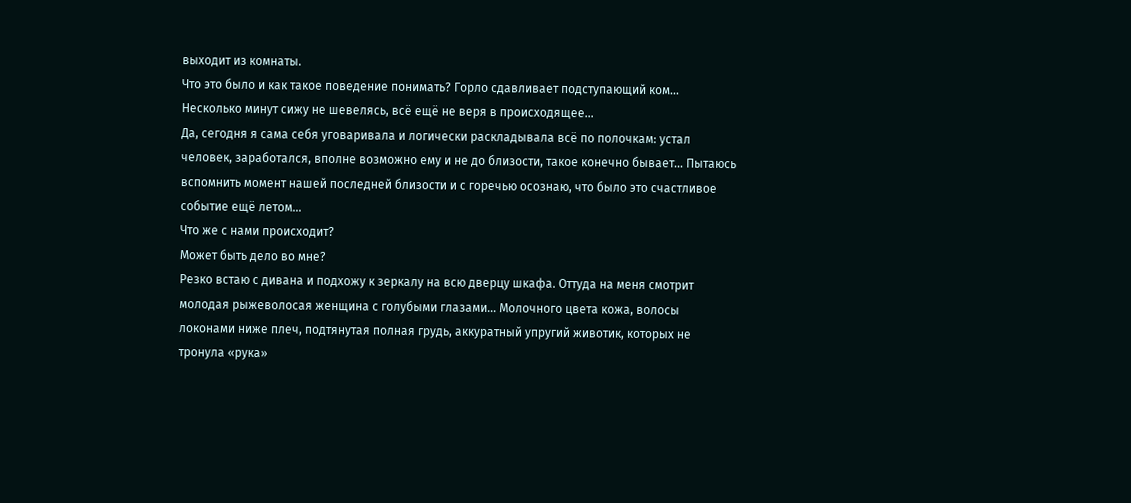выходит из комнаты.
Что это было и как такое поведение понимать? Горло сдавливает подступающий ком… Несколько минут сижу не шевелясь, всё ещё не веря в происходящее…
Да, сегодня я сама себя уговаривала и логически раскладывала всё по полочкам: устал человек, заработался, вполне возможно ему и не до близости, такое конечно бывает… Пытаюсь вспомнить момент нашей последней близости и с горечью осознаю, что было это счастливое событие ещё летом…
Что же с нами происходит?
Может быть дело во мне?
Резко встаю с дивана и подхожу к зеркалу на всю дверцу шкафа. Оттуда на меня смотрит молодая рыжеволосая женщина с голубыми глазами… Молочного цвета кожа, волосы локонами ниже плеч, подтянутая полная грудь, аккуратный упругий животик, которых не тронула «рука»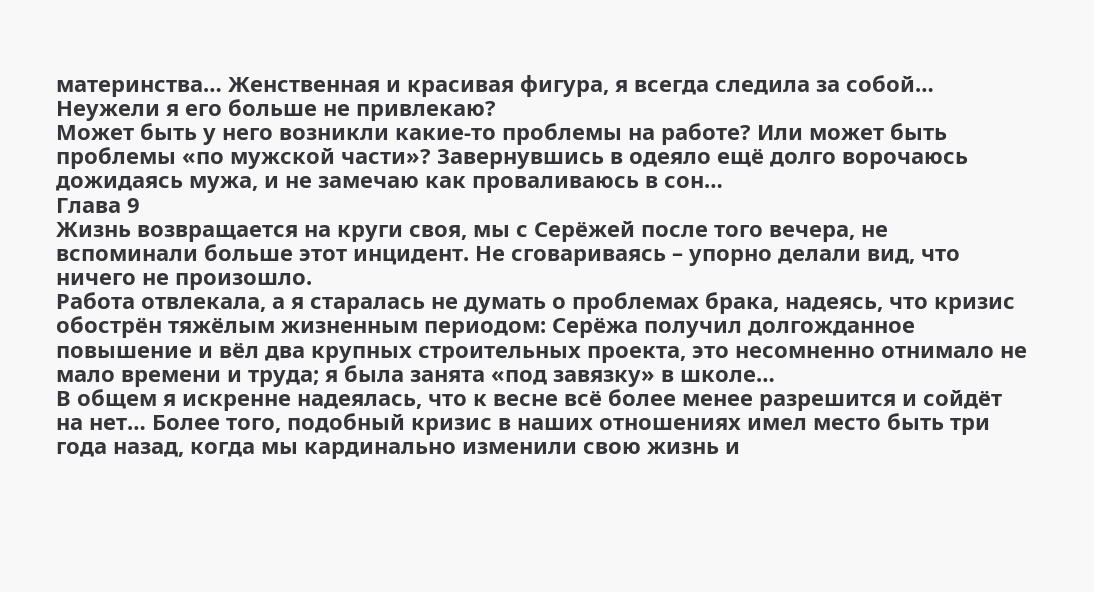материнства… Женственная и красивая фигура, я всегда следила за собой… Неужели я его больше не привлекаю?
Может быть у него возникли какие-то проблемы на работе? Или может быть проблемы «по мужской части»? Завернувшись в одеяло ещё долго ворочаюсь дожидаясь мужа, и не замечаю как проваливаюсь в сон…
Глава 9
Жизнь возвращается на круги своя, мы с Серёжей после того вечера, не вспоминали больше этот инцидент. Не сговариваясь – упорно делали вид, что ничего не произошло.
Работа отвлекала, а я старалась не думать о проблемах брака, надеясь, что кризис обострён тяжёлым жизненным периодом: Серёжа получил долгожданное повышение и вёл два крупных строительных проекта, это несомненно отнимало не мало времени и труда; я была занята «под завязку» в школе…
В общем я искренне надеялась, что к весне всё более менее разрешится и сойдёт на нет… Более того, подобный кризис в наших отношениях имел место быть три года назад, когда мы кардинально изменили свою жизнь и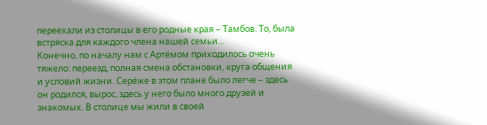переехали из столицы в его родные края – Тамбов. То, была встряска для каждого члена нашей семьи…
Конечно, по началу нам с Артёмом приходилось очень тяжело: переезд, полная смена обстановки, круга общения и условий жизни. Серёже в этом плане было легче – здесь он родился, вырос, здесь у него было много друзей и знакомых. В столице мы жили в своей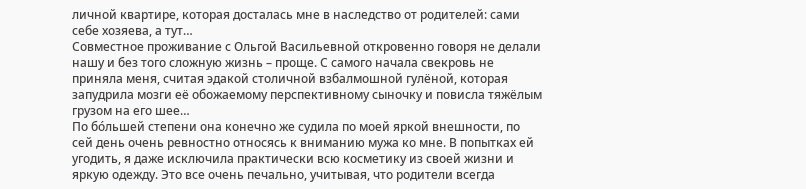личной квартире, которая досталась мне в наследство от родителей: сами себе хозяева, а тут…
Совместное проживание с Ольгой Васильевной откровенно говоря не делали нашу и без того сложную жизнь – проще. С самого начала свекровь не приняла меня, считая эдакой столичной взбалмошной гулёной, которая запудрила мозги её обожаемому перспективному сыночку и повисла тяжёлым грузом на его шее…
По бо́льшей степени она конечно же судила по моей яркой внешности, по сей день очень ревностно относясь к вниманию мужа ко мне. В попытках ей угодить, я даже исключила практически всю косметику из своей жизни и яркую одежду. Это все очень печально, учитывая, что родители всегда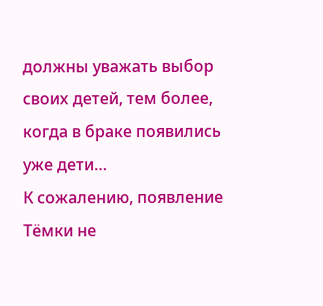должны уважать выбор своих детей, тем более, когда в браке появились уже дети…
К сожалению, появление Тёмки не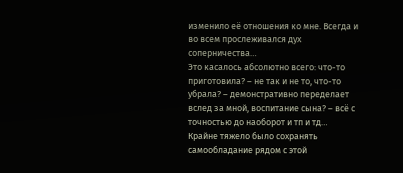изменило её отношения ко мне. Всегда и во всем прослеживался дух соперничества…
Это касалось абсолютно всего: что-то приготовила? – не так и не то, что-то убрала? – демонстративно переделает вслед за мной, воспитание сына? – всё с точностью до наоборот и тп и тд…
Крайне тяжело было сохранять самообладание рядом с этой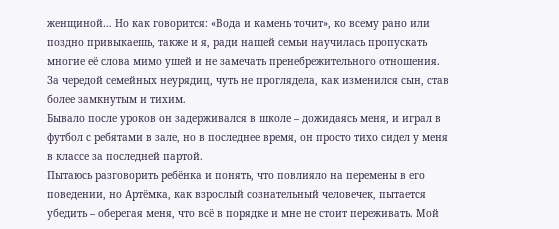женщиной… Но как говорится: «Вода и камень точит», ко всему рано или поздно привыкаешь, также и я, ради нашей семьи научилась пропускать многие её слова мимо ушей и не замечать пренебрежительного отношения.
За чередой семейных неурядиц, чуть не проглядела, как изменился сын, став более замкнутым и тихим.
Бывало после уроков он задерживался в школе – дожидаясь меня, и играл в футбол с ребятами в зале, но в последнее время, он просто тихо сидел у меня в классе за последней партой.
Пытаюсь разговорить ребёнка и понять, что повлияло на перемены в его поведении, но Артёмка, как взрослый сознательный человечек, пытается убедить – оберегая меня, что всё в порядке и мне не стоит переживать. Мой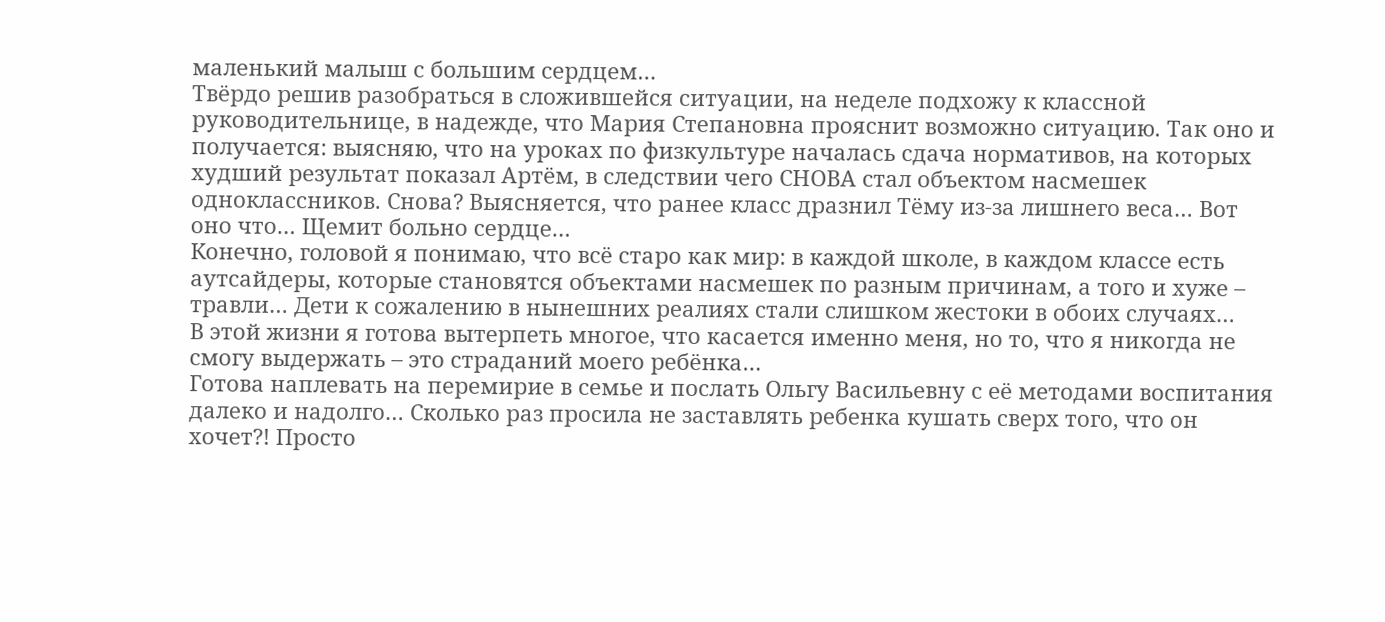маленький малыш с большим сердцем…
Твёрдо решив разобраться в сложившейся ситуации, на неделе подхожу к классной руководительнице, в надежде, что Мария Степановна прояснит возможно ситуацию. Так оно и получается: выясняю, что на уроках по физкультуре началась сдача нормативов, на которых худший результат показал Артём, в следствии чего СНОВА стал объектом насмешек одноклассников. Снова? Выясняется, что ранее класс дразнил Тёму из-за лишнего веса… Вот оно что… Щемит больно сердце…
Конечно, головой я понимаю, что всё старо как мир: в каждой школе, в каждом классе есть аутсайдеры, которые становятся объектами насмешек по разным причинам, а того и хуже – травли… Дети к сожалению в нынешних реалиях стали слишком жестоки в обоих случаях…
В этой жизни я готова вытерпеть многое, что касается именно меня, но то, что я никогда не смогу выдержать – это страданий моего ребёнка…
Готова наплевать на перемирие в семье и послать Ольгу Васильевну с её методами воспитания далеко и надолго… Сколько раз просила не заставлять ребенка кушать сверх того, что он хочет?! Просто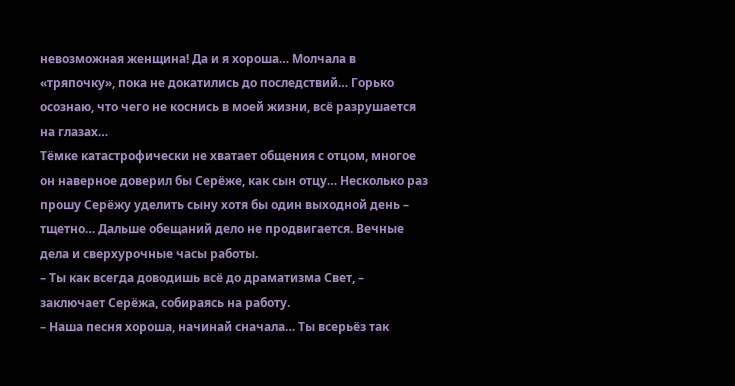невозможная женщина! Да и я хороша… Молчала в «тряпочку», пока не докатились до последствий… Горько осознаю, что чего не коснись в моей жизни, всё разрушается на глазах…
Тёмке катастрофически не хватает общения с отцом, многое он наверное доверил бы Серёже, как сын отцу… Несколько раз прошу Серёжу уделить сыну хотя бы один выходной день – тщетно… Дальше обещаний дело не продвигается. Вечные дела и сверхурочные часы работы.
– Ты как всегда доводишь всё до драматизма Свет, – заключает Серёжа, собираясь на работу.
– Наша песня хороша, начинай сначала… Ты всерьёз так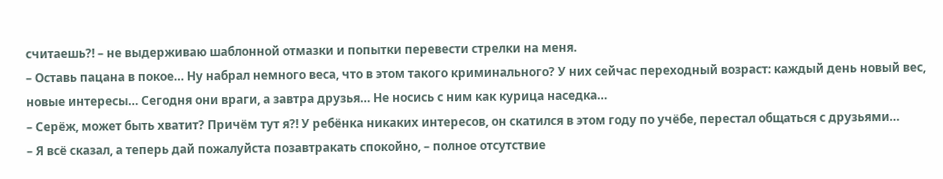считаешь?! – не выдерживаю шаблонной отмазки и попытки перевести стрелки на меня.
– Оставь пацана в покое… Ну набрал немного веса, что в этом такого криминального? У них сейчас переходный возраст: каждый день новый вес, новые интересы… Сегодня они враги, а завтра друзья… Не носись с ним как курица наседка…
– Серёж, может быть хватит? Причём тут я?! У ребёнка никаких интересов, он скатился в этом году по учёбе, перестал общаться с друзьями…
– Я всё сказал, а теперь дай пожалуйста позавтракать спокойно, – полное отсутствие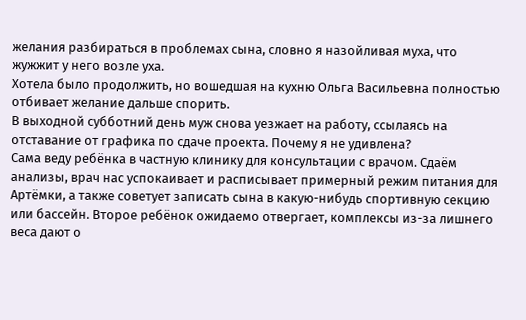желания разбираться в проблемах сына, словно я назойливая муха, что жужжит у него возле уха.
Хотела было продолжить, но вошедшая на кухню Ольга Васильевна полностью отбивает желание дальше спорить.
В выходной субботний день муж снова уезжает на работу, ссылаясь на отставание от графика по сдаче проекта. Почему я не удивлена?
Сама веду ребёнка в частную клинику для консультации с врачом. Сдаём анализы, врач нас успокаивает и расписывает примерный режим питания для Артёмки, а также советует записать сына в какую-нибудь спортивную секцию или бассейн. Второе ребёнок ожидаемо отвергает, комплексы из-за лишнего веса дают о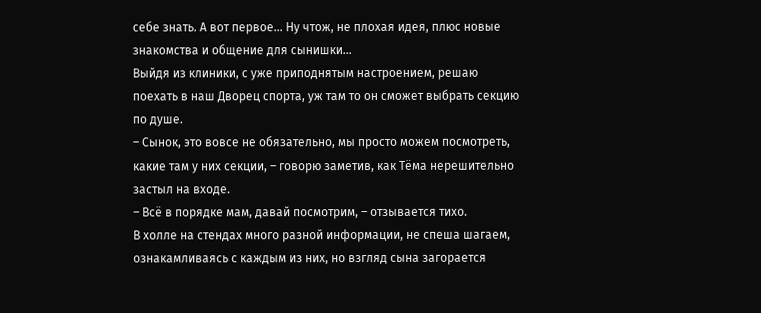себе знать. А вот первое… Ну чтож, не плохая идея, плюс новые знакомства и общение для сынишки…
Выйдя из клиники, с уже приподнятым настроением, решаю поехать в наш Дворец спорта, уж там то он сможет выбрать секцию по душе.
– Сынок, это вовсе не обязательно, мы просто можем посмотреть, какие там у них секции, – говорю заметив, как Тёма нерешительно застыл на входе.
– Всё в порядке мам, давай посмотрим, – отзывается тихо.
В холле на стендах много разной информации, не спеша шагаем, ознакамливаясь с каждым из них, но взгляд сына загорается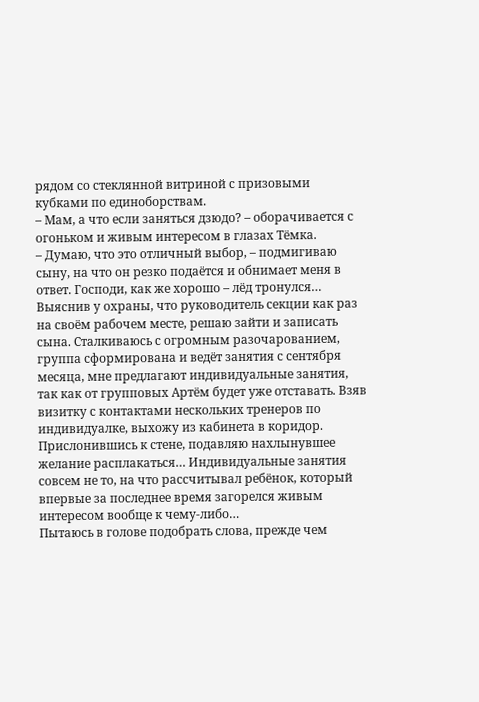рядом со стеклянной витриной с призовыми кубками по единоборствам.
– Мам, а что если заняться дзюдо? – оборачивается с огоньком и живым интересом в глазах Тёмка.
– Думаю, что это отличный выбор, – подмигиваю сыну, на что он резко подаётся и обнимает меня в ответ. Господи, как же хорошо – лёд тронулся…
Выяснив у охраны, что руководитель секции как раз на своём рабочем месте, решаю зайти и записать сына. Сталкиваюсь с огромным разочарованием, группа сформирована и ведёт занятия с сентября месяца, мне предлагают индивидуальные занятия, так как от групповых Артём будет уже отставать. Взяв визитку с контактами нескольких тренеров по индивидуалке, выхожу из кабинета в коридор. Прислонившись к стене, подавляю нахлынувшее желание расплакаться… Индивидуальные занятия совсем не то, на что рассчитывал ребёнок, который впервые за последнее время загорелся живым интересом вообще к чему-либо…
Пытаюсь в голове подобрать слова, прежде чем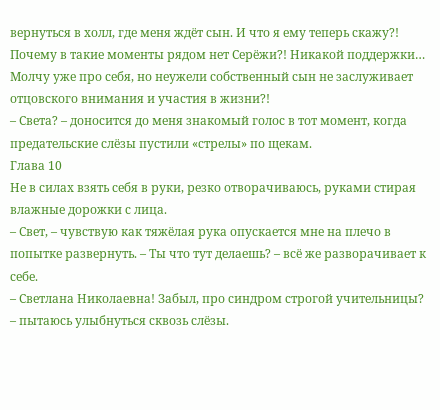вернуться в холл, где меня ждёт сын. И что я ему теперь скажу?! Почему в такие моменты рядом нет Серёжи?! Никакой поддержки… Молчу уже про себя, но неужели собственный сын не заслуживает отцовского внимания и участия в жизни?!
– Света? – доносится до меня знакомый голос в тот момент, когда предательские слёзы пустили «стрелы» по щекам.
Глава 10
Не в силах взять себя в руки, резко отворачиваюсь, руками стирая влажные дорожки с лица.
– Свет, – чувствую как тяжёлая рука опускается мне на плечо в попытке развернуть. – Ты что тут делаешь? – всё же разворачивает к себе.
– Светлана Николаевна! Забыл, про синдром строгой учительницы? – пытаюсь улыбнуться сквозь слёзы.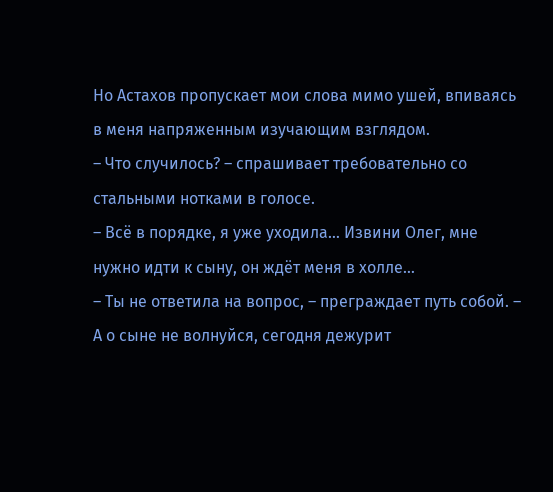Но Астахов пропускает мои слова мимо ушей, впиваясь в меня напряженным изучающим взглядом.
– Что случилось? – спрашивает требовательно со стальными нотками в голосе.
– Всё в порядке, я уже уходила… Извини Олег, мне нужно идти к сыну, он ждёт меня в холле…
– Ты не ответила на вопрос, – преграждает путь собой. – А о сыне не волнуйся, сегодня дежурит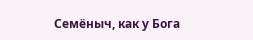Семёныч, как у Бога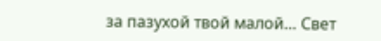за пазухой твой малой… Свет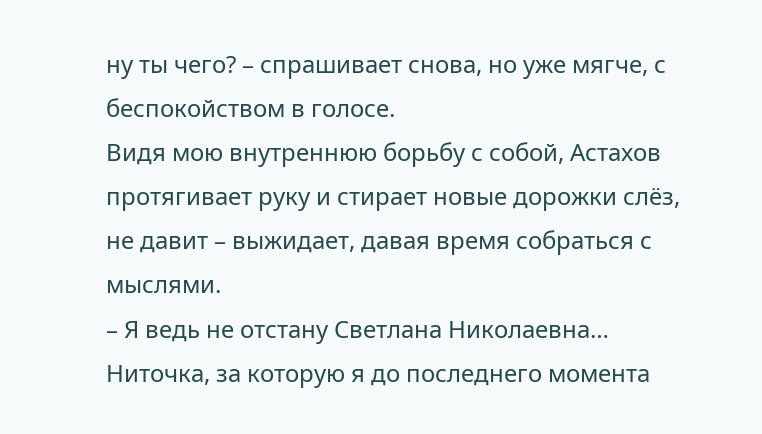ну ты чего? – спрашивает снова, но уже мягче, с беспокойством в голосе.
Видя мою внутреннюю борьбу с собой, Астахов протягивает руку и стирает новые дорожки слёз, не давит – выжидает, давая время собраться с мыслями.
– Я ведь не отстану Светлана Николаевна…
Ниточка, за которую я до последнего момента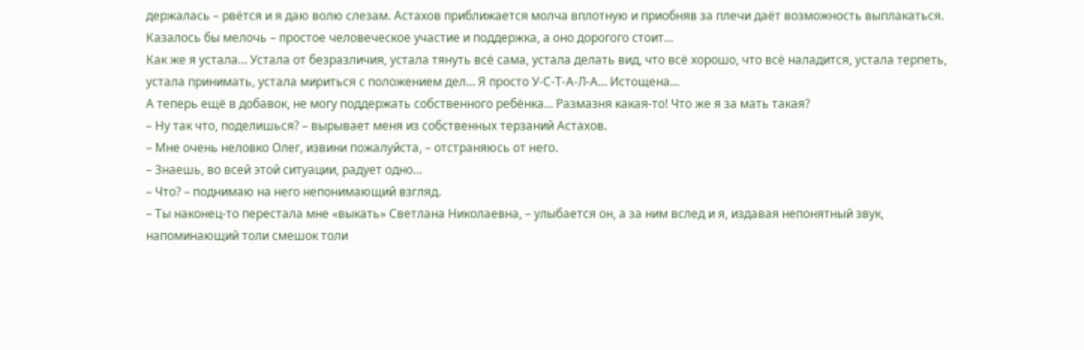держалась – рвётся и я даю волю слезам. Астахов приближается молча вплотную и приобняв за плечи даёт возможность выплакаться.
Казалось бы мелочь – простое человеческое участие и поддержка, а оно дорогого стоит…
Как же я устала… Устала от безразличия, устала тянуть всё сама, устала делать вид, что всё хорошо, что всё наладится, устала терпеть, устала принимать, устала мириться с положением дел… Я просто У-С-Т-А-Л-А… Истощена…
А теперь ещё в добавок, не могу поддержать собственного ребёнка… Размазня какая-то! Что же я за мать такая?
– Ну так что, поделишься? – вырывает меня из собственных терзаний Астахов.
– Мне очень неловко Олег, извини пожалуйста, – отстраняюсь от него.
– Знаешь, во всей этой ситуации, радует одно…
– Что? – поднимаю на него непонимающий взгляд.
– Ты наконец-то перестала мне «выкать» Светлана Николаевна, – улыбается он, а за ним вслед и я, издавая непонятный звук, напоминающий толи смешок толи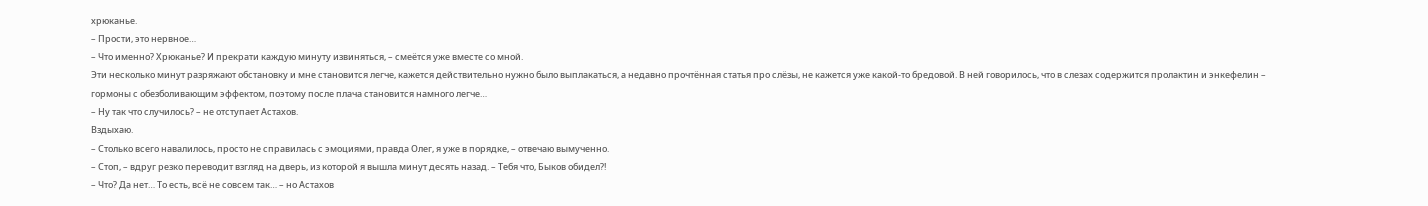хрюканье.
– Прости, это нервное…
– Что именно? Хрюканье? И прекрати каждую минуту извиняться, – смеётся уже вместе со мной.
Эти несколько минут разряжают обстановку и мне становится легче, кажется действительно нужно было выплакаться, а недавно прочтённая статья про слёзы, не кажется уже какой-то бредовой. В ней говорилось, что в слезах содержится пролактин и энкефелин – гормоны с обезболивающим эффектом, поэтому после плача становится намного легче…
– Ну так что случилось? – не отступает Астахов.
Вздыхаю.
– Столько всего навалилось, просто не справилась с эмоциями, правда Олег, я уже в порядке, – отвечаю вымученно.
– Стоп, – вдруг резко переводит взгляд на дверь, из которой я вышла минут десять назад. – Тебя что, Быков обидел?!
– Что? Да нет… То есть, всё не совсем так… – но Астахов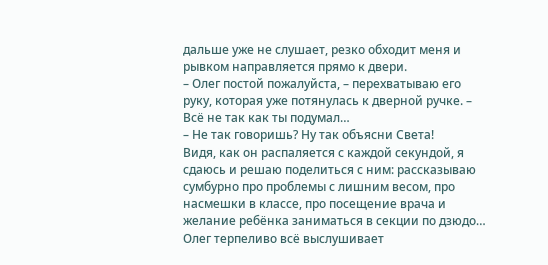дальше уже не слушает, резко обходит меня и рывком направляется прямо к двери.
– Олег постой пожалуйста, – перехватываю его руку, которая уже потянулась к дверной ручке. – Всё не так как ты подумал…
– Не так говоришь? Ну так объясни Света!
Видя, как он распаляется с каждой секундой, я сдаюсь и решаю поделиться с ним: рассказываю сумбурно про проблемы с лишним весом, про насмешки в классе, про посещение врача и желание ребёнка заниматься в секции по дзюдо… Олег терпеливо всё выслушивает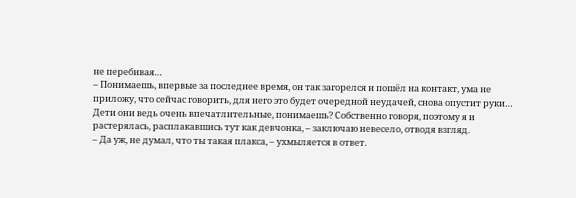не перебивая…
– Понимаешь, впервые за последнее время, он так загорелся и пошёл на контакт, ума не приложу, что сейчас говорить, для него это будет очередной неудачей, снова опустит руки… Дети они ведь очень впечатлительные, понимаешь? Собственно говоря, поэтому я и растерялась, расплакавшись тут как девчонка, – заключаю невесело, отводя взгляд.
– Да уж, не думал, что ты такая плакса, – ухмыляется в ответ.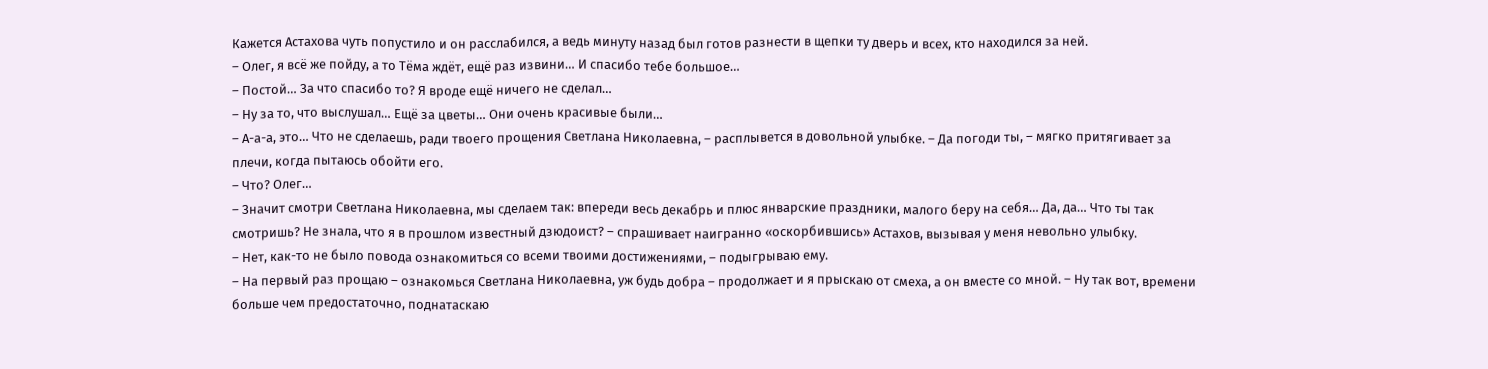Кажется Астахова чуть попустило и он расслабился, а ведь минуту назад был готов разнести в щепки ту дверь и всех, кто находился за ней.
– Олег, я всё же пойду, а то Тёма ждёт, ещё раз извини… И спасибо тебе большое…
– Постой… За что спасибо то? Я вроде ещё ничего не сделал…
– Ну за то, что выслушал… Ещё за цветы… Они очень красивые были…
– А-а-а, это… Что не сделаешь, ради твоего прощения Светлана Николаевна, – расплывется в довольной улыбке. – Да погоди ты, – мягко притягивает за плечи, когда пытаюсь обойти его.
– Что? Олег…
– Значит смотри Светлана Николаевна, мы сделаем так: впереди весь декабрь и плюс январские праздники, малого беру на себя… Да, да… Что ты так смотришь? Не знала, что я в прошлом известный дзюдоист? – спрашивает наигранно «оскорбившись» Астахов, вызывая у меня невольно улыбку.
– Нет, как-то не было повода ознакомиться со всеми твоими достижениями, – подыгрываю ему.
– На первый раз прощаю – ознакомься Светлана Николаевна, уж будь добра – продолжает и я прыскаю от смеха, а он вместе со мной. – Ну так вот, времени больше чем предостаточно, поднатаскаю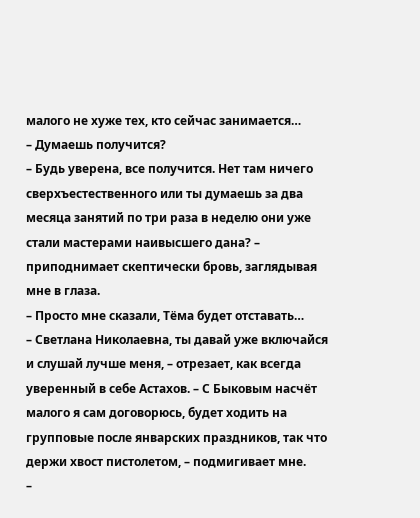малого не хуже тех, кто сейчас занимается…
– Думаешь получится?
– Будь уверена, все получится. Нет там ничего сверхъестественного или ты думаешь за два месяца занятий по три раза в неделю они уже стали мастерами наивысшего дана? – приподнимает скептически бровь, заглядывая мне в глаза.
– Просто мне сказали, Тёма будет отставать…
– Светлана Николаевна, ты давай уже включайся и слушай лучше меня, – отрезает, как всегда уверенный в себе Астахов. – С Быковым насчёт малого я сам договорюсь, будет ходить на групповые после январских праздников, так что держи хвост пистолетом, – подмигивает мне.
–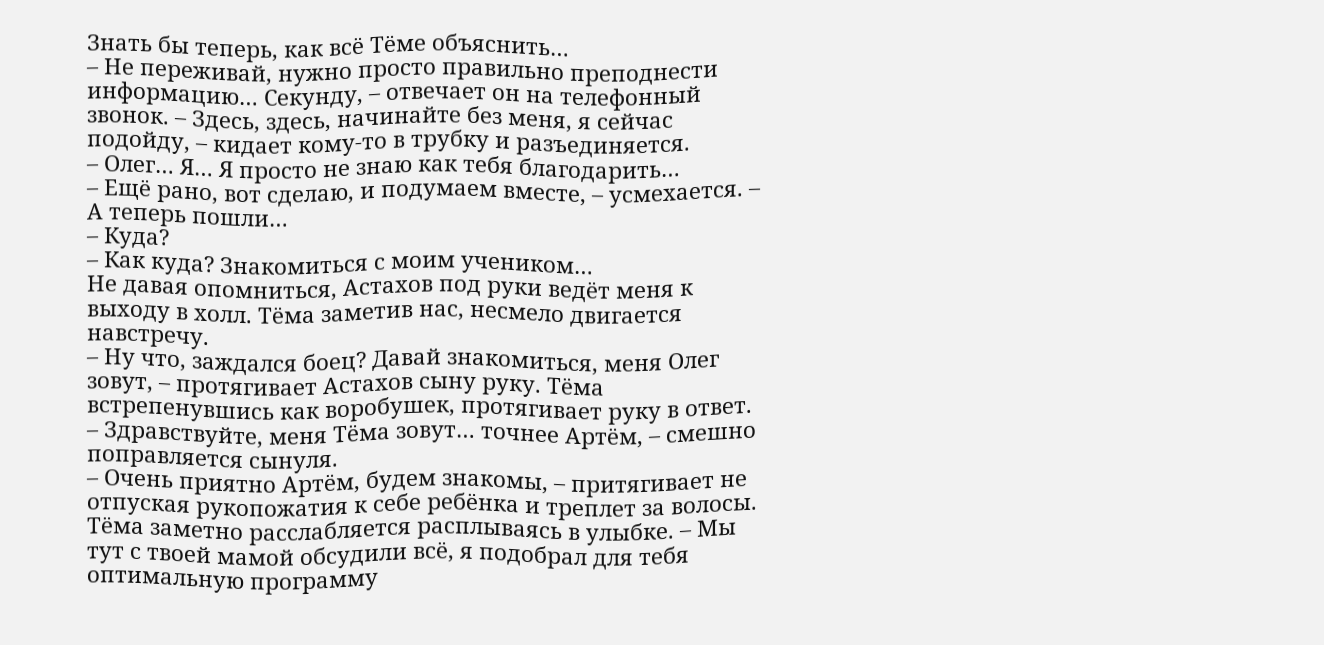Знать бы теперь, как всё Тёме объяснить…
– Не переживай, нужно просто правильно преподнести информацию… Секунду, – отвечает он на телефонный звонок. – Здесь, здесь, начинайте без меня, я сейчас подойду, – кидает кому-то в трубку и разъединяется.
– Олег… Я… Я просто не знаю как тебя благодарить…
– Ещё рано, вот сделаю, и подумаем вместе, – усмехается. – А теперь пошли…
– Куда?
– Как куда? Знакомиться с моим учеником…
Не давая опомниться, Астахов под руки ведёт меня к выходу в холл. Тёма заметив нас, несмело двигается навстречу.
– Ну что, заждался боец? Давай знакомиться, меня Олег зовут, – протягивает Астахов сыну руку. Тёма встрепенувшись как воробушек, протягивает руку в ответ.
– Здравствуйте, меня Тёма зовут… точнее Артём, – смешно поправляется сынуля.
– Очень приятно Артём, будем знакомы, – притягивает не отпуская рукопожатия к себе ребёнка и треплет за волосы. Тёма заметно расслабляется расплываясь в улыбке. – Мы тут с твоей мамой обсудили всё, я подобрал для тебя оптимальную программу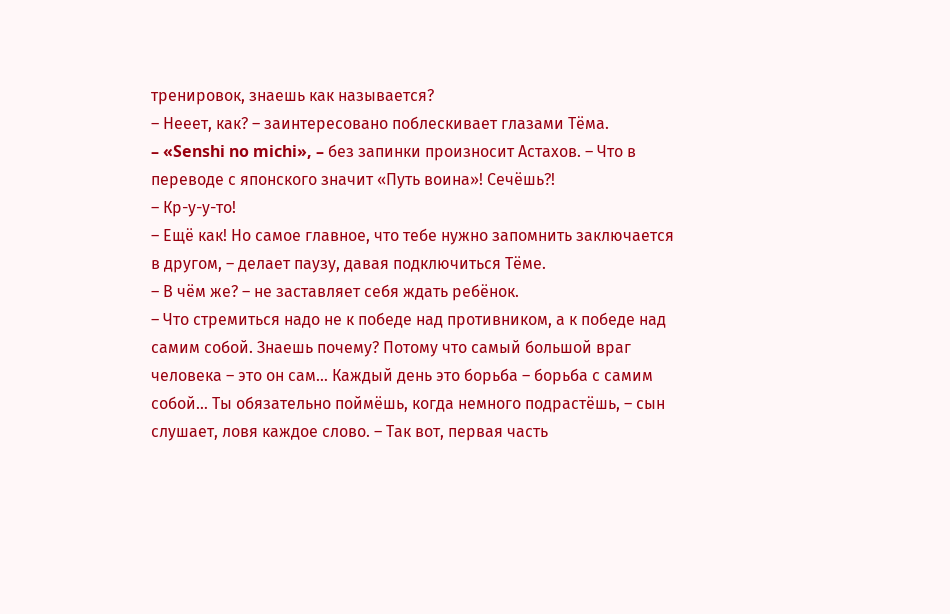тренировок, знаешь как называется?
– Нееет, как? – заинтересовано поблескивает глазами Тёма.
– «Senshi no michi», – без запинки произносит Астахов. – Что в переводе с японского значит «Путь воина»! Сечёшь?!
– Кр-у-у-то!
– Ещё как! Но самое главное, что тебе нужно запомнить заключается в другом, – делает паузу, давая подключиться Тёме.
– В чём же? – не заставляет себя ждать ребёнок.
– Что стремиться надо не к победе над противником, а к победе над самим собой. Знаешь почему? Потому что самый большой враг человека – это он сам… Каждый день это борьба – борьба с самим собой… Ты обязательно поймёшь, когда немного подрастёшь, – сын слушает, ловя каждое слово. – Так вот, первая часть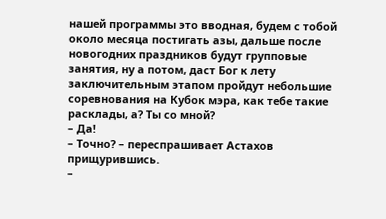нашей программы это вводная, будем с тобой около месяца постигать азы, дальше после новогодних праздников будут групповые занятия, ну а потом, даст Бог к лету заключительным этапом пройдут небольшие соревнования на Кубок мэра, как тебе такие расклады, а? Ты со мной?
– Да!
– Точно? – переспрашивает Астахов прищурившись.
–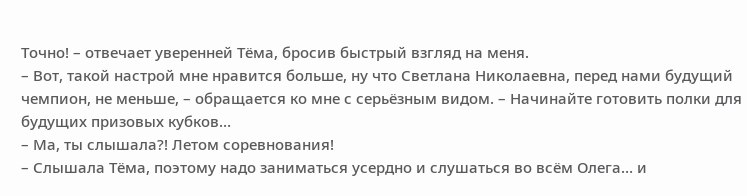Точно! – отвечает уверенней Тёма, бросив быстрый взгляд на меня.
– Вот, такой настрой мне нравится больше, ну что Светлана Николаевна, перед нами будущий чемпион, не меньше, – обращается ко мне с серьёзным видом. – Начинайте готовить полки для будущих призовых кубков…
– Ма, ты слышала?! Летом соревнования!
– Слышала Тёма, поэтому надо заниматься усердно и слушаться во всём Олега… и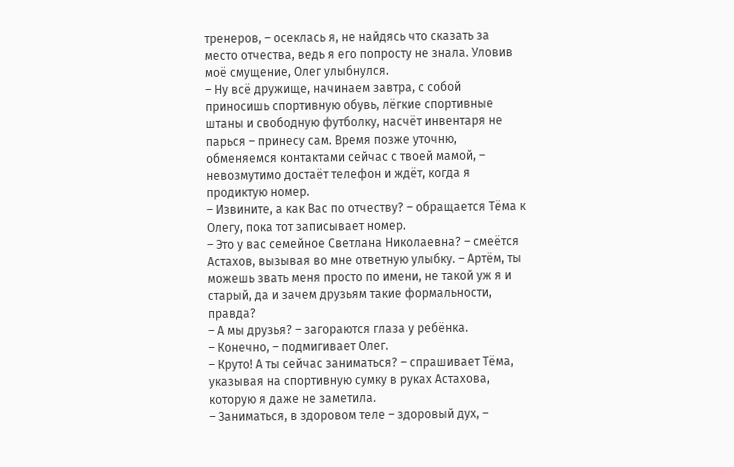тренеров, – осеклась я, не найдясь что сказать за место отчества, ведь я его попросту не знала. Уловив моё смущение, Олег улыбнулся.
– Ну всё дружище, начинаем завтра, с собой приносишь спортивную обувь, лёгкие спортивные штаны и свободную футболку, насчёт инвентаря не парься – принесу сам. Время позже уточню, обменяемся контактами сейчас с твоей мамой, – невозмутимо достаёт телефон и ждёт, когда я продиктую номер.
– Извините, а как Вас по отчеству? – обращается Тёма к Олегу, пока тот записывает номер.
– Это у вас семейное Светлана Николаевна? – смеётся Астахов, вызывая во мне ответную улыбку. – Артём, ты можешь звать меня просто по имени, не такой уж я и старый, да и зачем друзьям такие формальности, правда?
– А мы друзья? – загораются глаза у ребёнка.
– Конечно, – подмигивает Олег.
– Круто! А ты сейчас заниматься? – спрашивает Тёма, указывая на спортивную сумку в руках Астахова, которую я даже не заметила.
– Заниматься, в здоровом теле – здоровый дух, –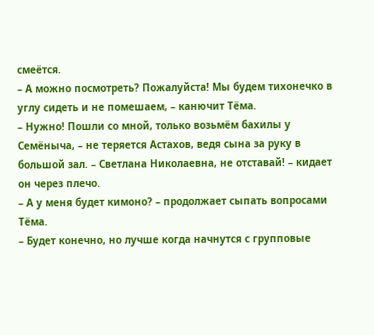смеётся.
– А можно посмотреть? Пожалуйста! Мы будем тихонечко в углу сидеть и не помешаем, – канючит Тёма.
– Нужно! Пошли со мной, только возьмём бахилы у Семёныча, – не теряется Астахов, ведя сына за руку в большой зал. – Светлана Николаевна, не отставай! – кидает он через плечо.
– А у меня будет кимоно? – продолжает сыпать вопросами Тёма.
– Будет конечно, но лучше когда начнутся с групповые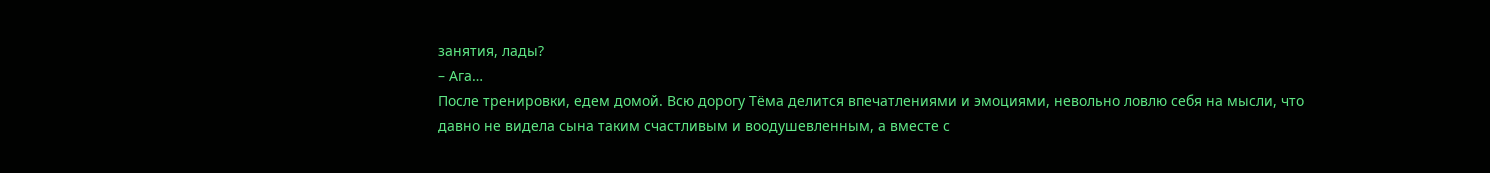занятия, лады?
– Ага…
После тренировки, едем домой. Всю дорогу Тёма делится впечатлениями и эмоциями, невольно ловлю себя на мысли, что давно не видела сына таким счастливым и воодушевленным, а вместе с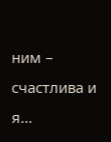ним – счастлива и я…